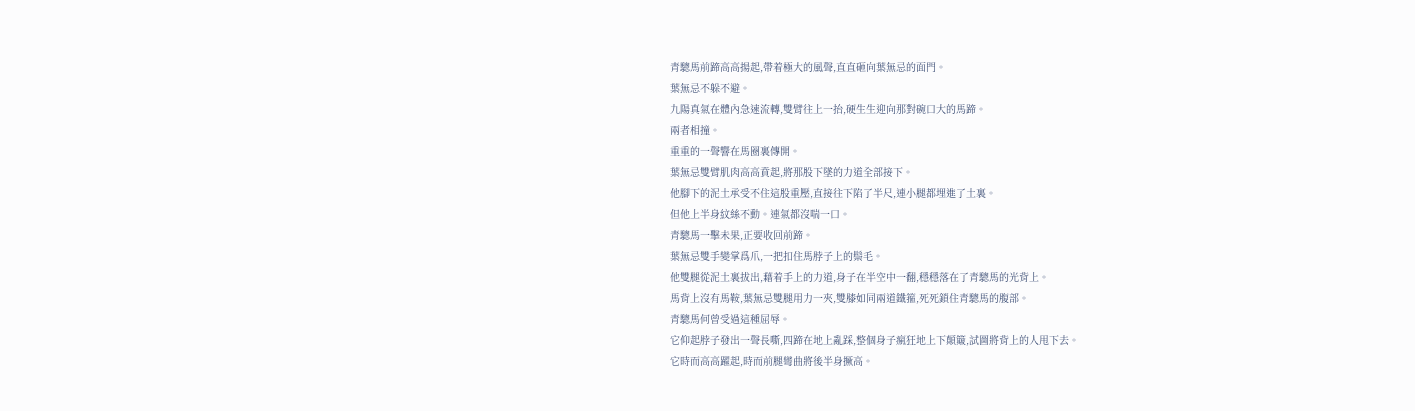青驄馬前蹄高高揚起,帶着極大的風聲,直直砸向葉無忌的面門。
葉無忌不躲不避。
九陽真氣在體內急速流轉,雙臂往上一抬,硬生生迎向那對碗口大的馬蹄。
兩者相撞。
重重的一聲響在馬圈裏傳開。
葉無忌雙臂肌肉高高賁起,將那股下墜的力道全部接下。
他腳下的泥土承受不住這股重壓,直接往下陷了半尺,連小腿都埋進了土裏。
但他上半身紋絲不動。連氣都沒喘一口。
青驄馬一擊未果,正要收回前蹄。
葉無忌雙手變掌爲爪,一把扣住馬脖子上的鬃毛。
他雙腿從泥土裏拔出,藉着手上的力道,身子在半空中一翻,穩穩落在了青驄馬的光背上。
馬背上沒有馬鞍,葉無忌雙腿用力一夾,雙膝如同兩道鐵箍,死死鎖住青驄馬的腹部。
青驄馬何曾受過這種屈辱。
它仰起脖子發出一聲長嘶,四蹄在地上亂踩,整個身子瘋狂地上下顛簸,試圖將背上的人甩下去。
它時而高高躍起,時而前腿彎曲將後半身撅高。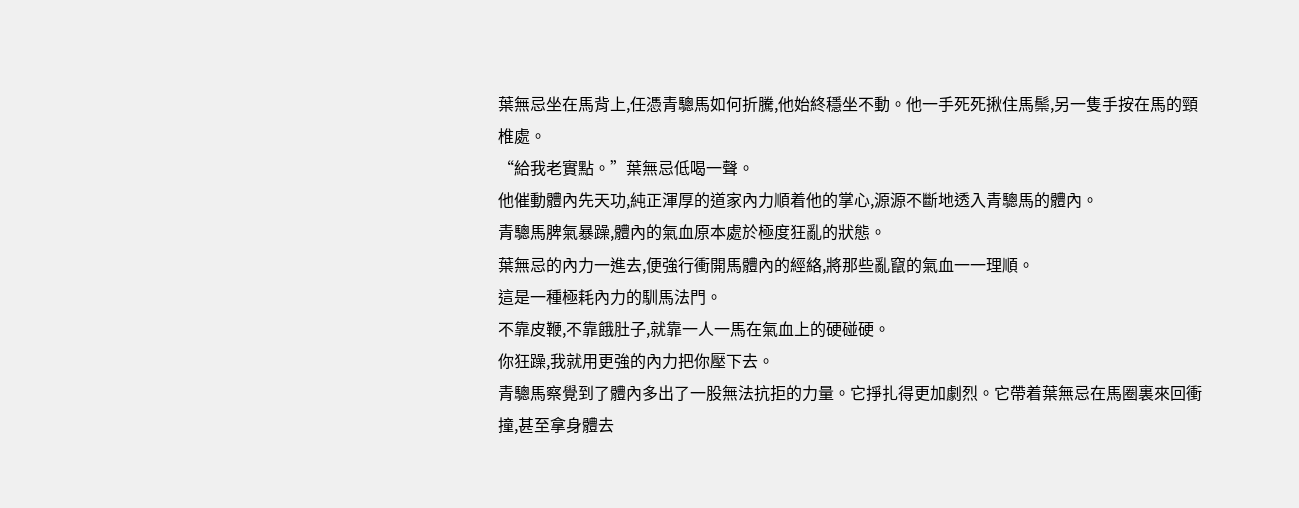葉無忌坐在馬背上,任憑青驄馬如何折騰,他始終穩坐不動。他一手死死揪住馬鬃,另一隻手按在馬的頸椎處。
“給我老實點。”葉無忌低喝一聲。
他催動體內先天功,純正渾厚的道家內力順着他的掌心,源源不斷地透入青驄馬的體內。
青驄馬脾氣暴躁,體內的氣血原本處於極度狂亂的狀態。
葉無忌的內力一進去,便強行衝開馬體內的經絡,將那些亂竄的氣血一一理順。
這是一種極耗內力的馴馬法門。
不靠皮鞭,不靠餓肚子,就靠一人一馬在氣血上的硬碰硬。
你狂躁,我就用更強的內力把你壓下去。
青驄馬察覺到了體內多出了一股無法抗拒的力量。它掙扎得更加劇烈。它帶着葉無忌在馬圈裏來回衝撞,甚至拿身體去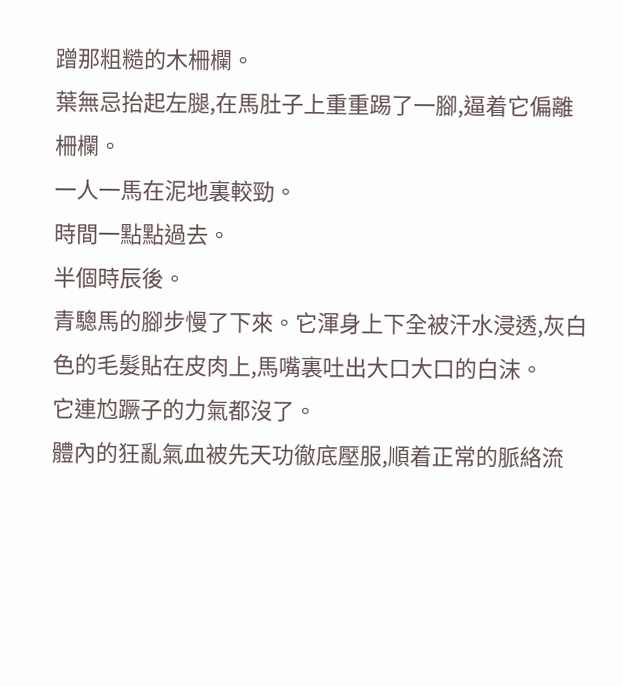蹭那粗糙的木柵欄。
葉無忌抬起左腿,在馬肚子上重重踢了一腳,逼着它偏離柵欄。
一人一馬在泥地裏較勁。
時間一點點過去。
半個時辰後。
青驄馬的腳步慢了下來。它渾身上下全被汗水浸透,灰白色的毛髮貼在皮肉上,馬嘴裏吐出大口大口的白沫。
它連尥蹶子的力氣都沒了。
體內的狂亂氣血被先天功徹底壓服,順着正常的脈絡流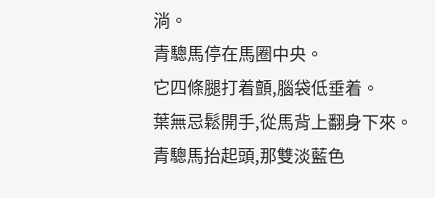淌。
青驄馬停在馬圈中央。
它四條腿打着顫,腦袋低垂着。
葉無忌鬆開手,從馬背上翻身下來。
青驄馬抬起頭,那雙淡藍色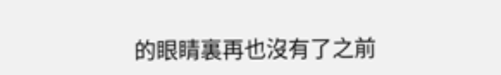的眼睛裏再也沒有了之前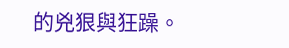的兇狠與狂躁。